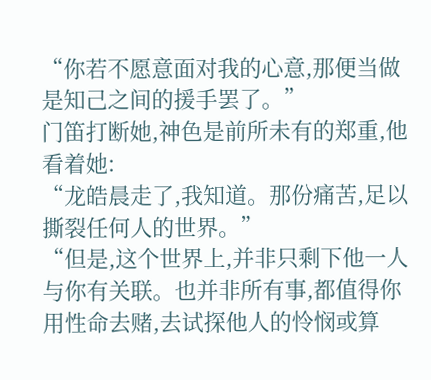“你若不愿意面对我的心意,那便当做是知己之间的援手罢了。”
门笛打断她,神色是前所未有的郑重,他看着她:
“龙皓晨走了,我知道。那份痛苦,足以撕裂任何人的世界。”
“但是,这个世界上,并非只剩下他一人与你有关联。也并非所有事,都值得你用性命去赌,去试探他人的怜悯或算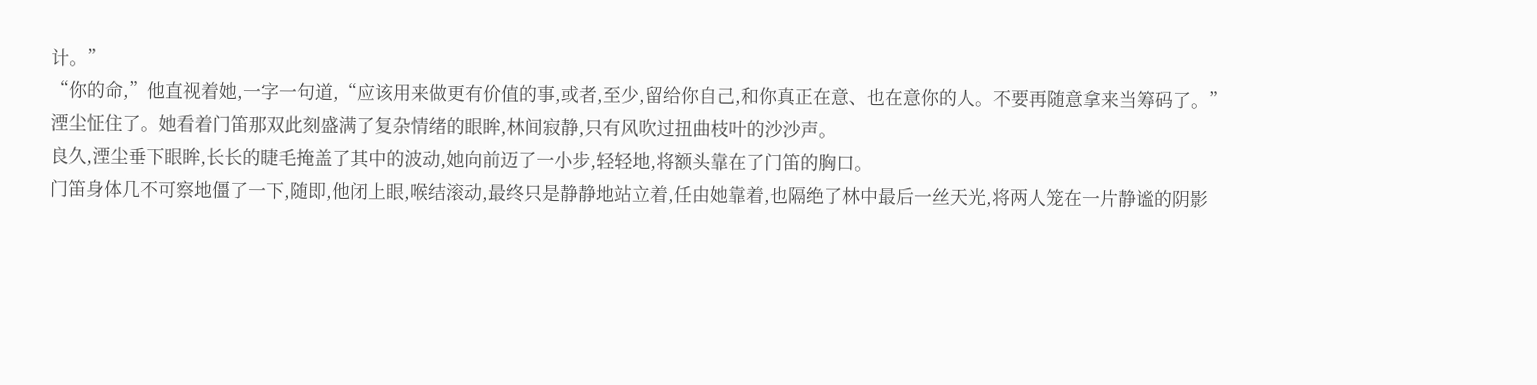计。”
“你的命,”他直视着她,一字一句道,“应该用来做更有价值的事,或者,至少,留给你自己,和你真正在意、也在意你的人。不要再随意拿来当筹码了。”
湮尘怔住了。她看着门笛那双此刻盛满了复杂情绪的眼眸,林间寂静,只有风吹过扭曲枝叶的沙沙声。
良久,湮尘垂下眼眸,长长的睫毛掩盖了其中的波动,她向前迈了一小步,轻轻地,将额头靠在了门笛的胸口。
门笛身体几不可察地僵了一下,随即,他闭上眼,喉结滚动,最终只是静静地站立着,任由她靠着,也隔绝了林中最后一丝天光,将两人笼在一片静谧的阴影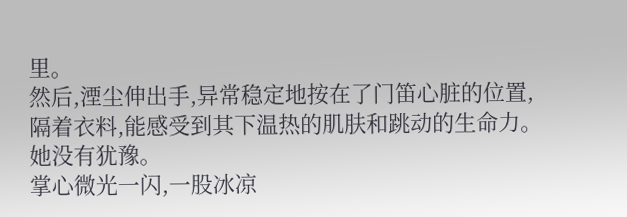里。
然后,湮尘伸出手,异常稳定地按在了门笛心脏的位置,隔着衣料,能感受到其下温热的肌肤和跳动的生命力。
她没有犹豫。
掌心微光一闪,一股冰凉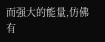而强大的能量,仿佛有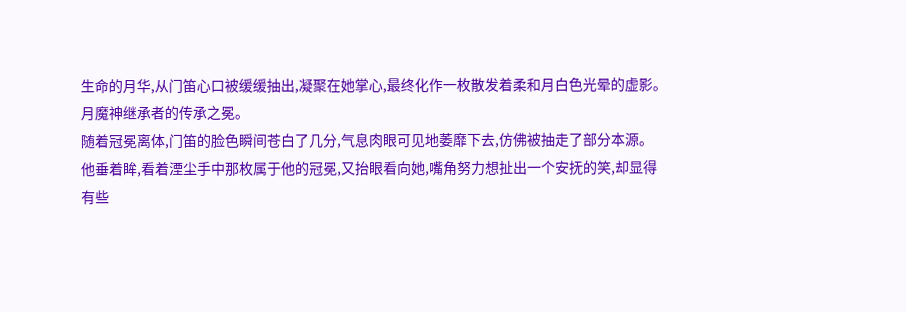生命的月华,从门笛心口被缓缓抽出,凝聚在她掌心,最终化作一枚散发着柔和月白色光晕的虚影。
月魔神继承者的传承之冕。
随着冠冕离体,门笛的脸色瞬间苍白了几分,气息肉眼可见地萎靡下去,仿佛被抽走了部分本源。
他垂着眸,看着湮尘手中那枚属于他的冠冕,又抬眼看向她,嘴角努力想扯出一个安抚的笑,却显得有些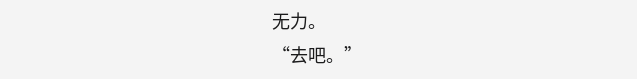无力。
“去吧。”